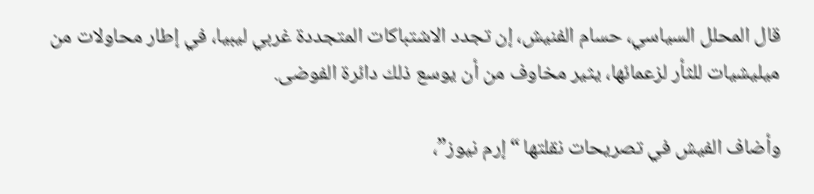قال المحلل السياسي، حسام الفنيش، إن تجدد الاشتباكات المتجددة غربي ليبيا، في إطار محاولات من ميليشيات للثأر لزعمائها، يثير مخاوف من أن يوسع ذلك دائرة الفوضى.

وأضاف الفيش في تصريحات نقلتها “إرم نيوز”،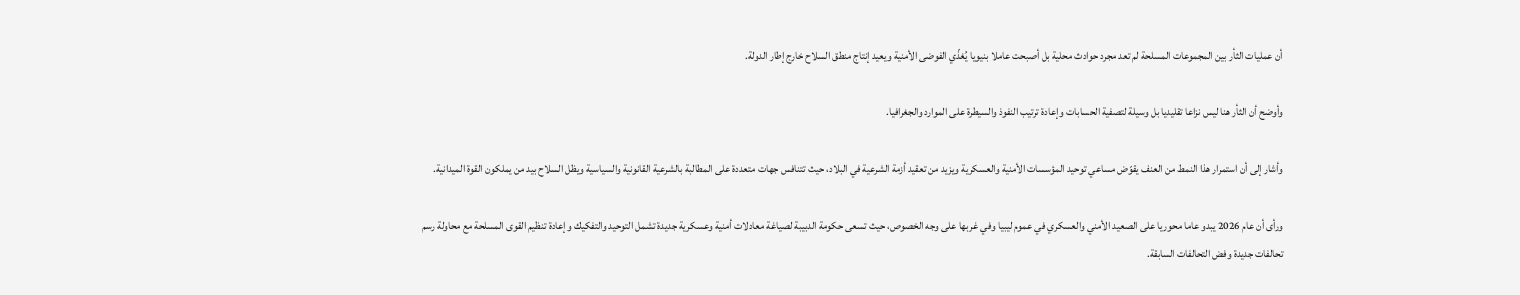أن عمليات الثأر بين المجموعات المسلحة لم تعد مجرد حوادث محلية بل أصبحت عاملا بنيويا يُغذّي الفوضى الأمنية ويعيد إنتاج منطق السلاح خارج إطار الدولة.

وأوضح أن الثأر هنا ليس نزاعا تقليديا بل وسيلة لتصفية الحسابات وإعادة ترتيب النفوذ والسيطرة على الموارد والجغرافيا.

وأشار إلى أن استمرار هذا النمط من العنف يقوّض مساعي توحيد المؤسسات الأمنية والعسكرية ويزيد من تعقيد أزمة الشرعية في البلاد، حيث تتنافس جهات متعددة على المطالبة بالشرعية القانونية والسياسية ويظل السلاح بيد من يملكون القوة الميدانية.

ورأى أن عام 2026 يبدو عاما محوريا على الصعيد الأمني والعسكري في عموم ليبيا وفي غربها على وجه الخصوص، حيث تسعى حكومة الدبيبة لصياغة معادلات أمنية وعسكرية جديدة تشمل التوحيد والتفكيك وإعادة تنظيم القوى المسلحة مع محاولة رسم تحالفات جديدة وفض التحالفات السابقة.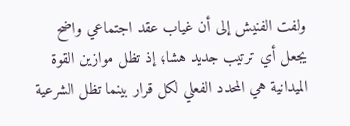ولفت الفنيش إلى أن غياب عقد اجتماعي واضح يجعل أي ترتيب جديد هشا؛ إذ تظل موازين القوة الميدانية هي المحدد الفعلي لكل قرار بينما تظل الشرعية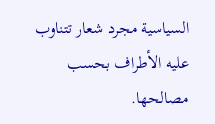السياسية مجرد شعار تتناوب عليه الأطراف بحسب مصالحها.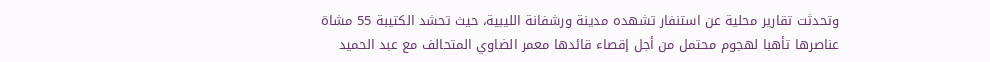وتحدثت تقارير محلية عن استنفار تشهده مدينة ورشفانة الليبية، حيث تحشد الكتيبة 55 مشاة عناصرها تأهبا لهجوم محتمل من أجل إقصاء قائدها معمر الضاوي المتحالف مع عبد الحميد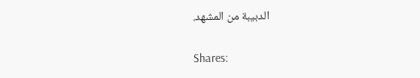الدبيبة من المشهد.

Shares: